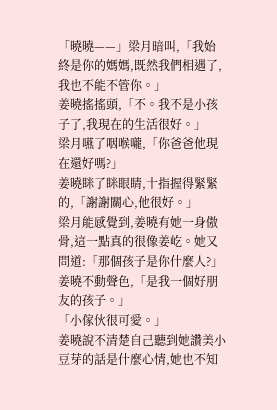「曉曉——」梁月暗叫,「我始終是你的媽媽,既然我們相遇了,我也不能不管你。」
姜曉搖搖頭,「不。我不是小孩子了,我現在的生活很好。」
梁月嚥了咽喉嚨,「你爸爸他現在還好嗎?」
姜曉眯了眯眼睛,十指握得緊緊的,「謝謝關心,他很好。」
梁月能感覺到,姜曉有她一身傲骨,這一點真的很像姜屹。她又問道:「那個孩子是你什麼人?」
姜曉不動聲色,「是我一個好朋友的孩子。」
「小傢伙很可愛。」
姜曉說不清楚自己聽到她讚美小豆芽的話是什麼心情,她也不知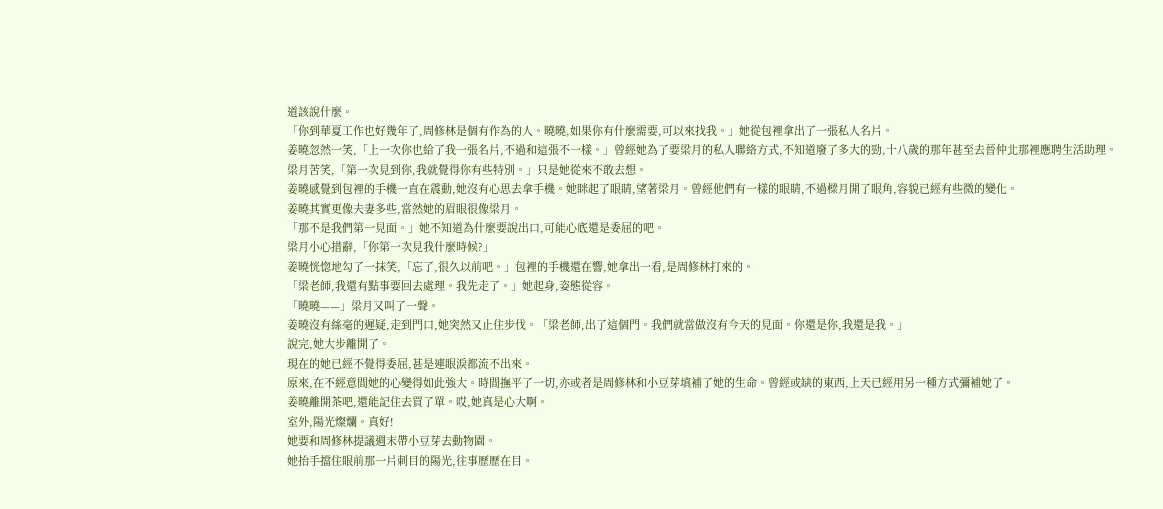道該說什麼。
「你到華夏工作也好幾年了,周修林是個有作為的人。曉曉,如果你有什麼需要,可以來找我。」她從包裡拿出了一張私人名片。
姜曉忽然一笑,「上一次你也給了我一張名片,不過和這張不一樣。」曾經她為了要梁月的私人聯絡方式,不知道廢了多大的勁,十八歲的那年甚至去晉仲北那裡應聘生活助理。
梁月苦笑,「第一次見到你,我就覺得你有些特別。」只是她從來不敢去想。
姜曉感覺到包裡的手機一直在震動,她沒有心思去拿手機。她眯起了眼睛,望著梁月。曾經他們有一樣的眼睛,不過樑月開了眼角,容貌已經有些微的變化。
姜曉其實更像夫妻多些,當然她的眉眼很像梁月。
「那不是我們第一見面。」她不知道為什麼要說出口,可能心底還是委屈的吧。
梁月小心措辭,「你第一次見我什麼時候?」
姜曉恍惚地勾了一抹笑,「忘了,很久以前吧。」包裡的手機還在響,她拿出一看,是周修林打來的。
「梁老師,我還有點事要回去處理。我先走了。」她起身,姿態從容。
「曉曉——」梁月又叫了一聲。
姜曉沒有絲毫的遲疑,走到門口,她突然又止住步伐。「梁老師,出了這個門。我們就當做沒有今天的見面。你還是你,我還是我。」
說完,她大步離開了。
現在的她已經不覺得委屈,甚是連眼淚都流不出來。
原來,在不經意間她的心變得如此強大。時間撫平了一切,亦或者是周修林和小豆芽填補了她的生命。曾經或缺的東西,上天已經用另一種方式彌補她了。
姜曉離開茶吧,還能記住去買了單。哎,她真是心大啊。
室外,陽光燦爛。真好!
她要和周修林提議週末帶小豆芽去動物園。
她抬手擋住眼前那一片刺目的陽光,往事歷歷在目。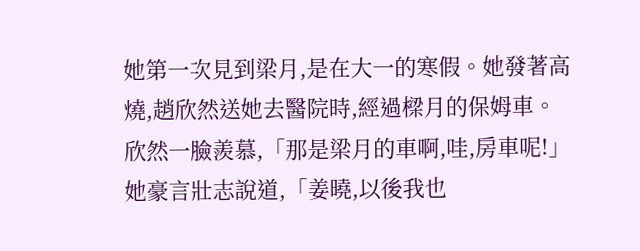她第一次見到梁月,是在大一的寒假。她發著高燒,趙欣然送她去醫院時,經過樑月的保姆車。
欣然一臉羨慕,「那是梁月的車啊,哇,房車呢!」她豪言壯志說道,「姜曉,以後我也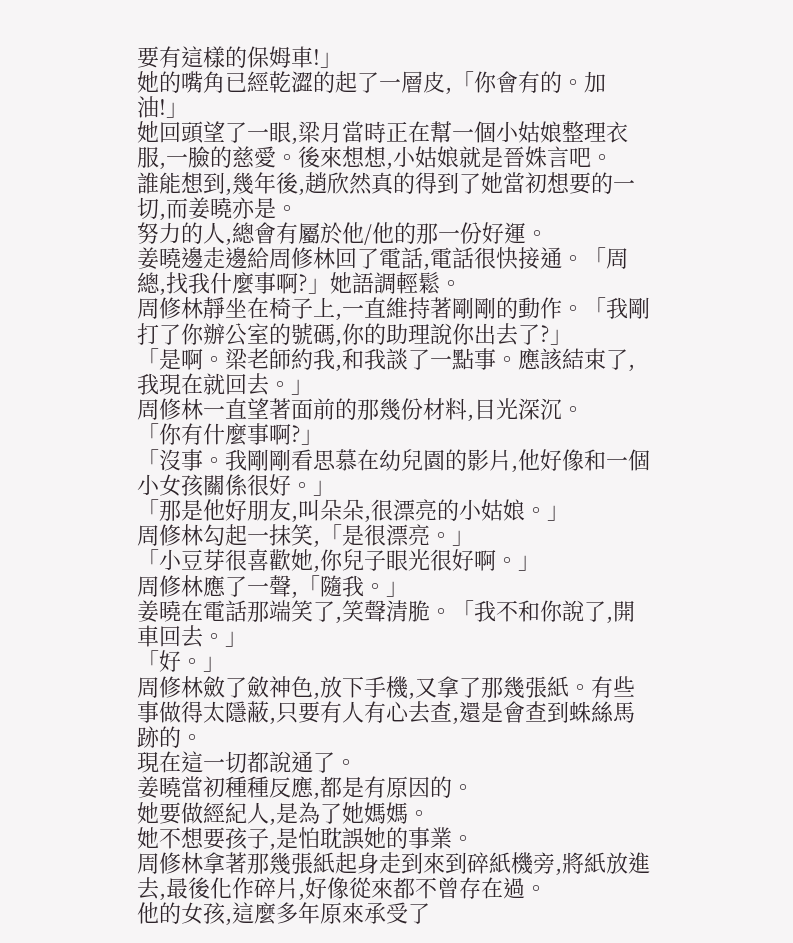要有這樣的保姆車!」
她的嘴角已經乾澀的起了一層皮,「你會有的。加油!」
她回頭望了一眼,梁月當時正在幫一個小姑娘整理衣服,一臉的慈愛。後來想想,小姑娘就是晉姝言吧。
誰能想到,幾年後,趙欣然真的得到了她當初想要的一切,而姜曉亦是。
努力的人,總會有屬於他/他的那一份好運。
姜曉邊走邊給周修林回了電話,電話很快接通。「周總,找我什麼事啊?」她語調輕鬆。
周修林靜坐在椅子上,一直維持著剛剛的動作。「我剛打了你辦公室的號碼,你的助理說你出去了?」
「是啊。梁老師約我,和我談了一點事。應該結束了,我現在就回去。」
周修林一直望著面前的那幾份材料,目光深沉。
「你有什麼事啊?」
「沒事。我剛剛看思慕在幼兒園的影片,他好像和一個小女孩關係很好。」
「那是他好朋友,叫朵朵,很漂亮的小姑娘。」
周修林勾起一抹笑,「是很漂亮。」
「小豆芽很喜歡她,你兒子眼光很好啊。」
周修林應了一聲,「隨我。」
姜曉在電話那端笑了,笑聲清脆。「我不和你說了,開車回去。」
「好。」
周修林斂了斂神色,放下手機,又拿了那幾張紙。有些事做得太隱蔽,只要有人有心去查,還是會查到蛛絲馬跡的。
現在這一切都說通了。
姜曉當初種種反應,都是有原因的。
她要做經紀人,是為了她媽媽。
她不想要孩子,是怕耽誤她的事業。
周修林拿著那幾張紙起身走到來到碎紙機旁,將紙放進去,最後化作碎片,好像從來都不曾存在過。
他的女孩,這麼多年原來承受了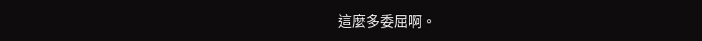這麼多委屈啊。